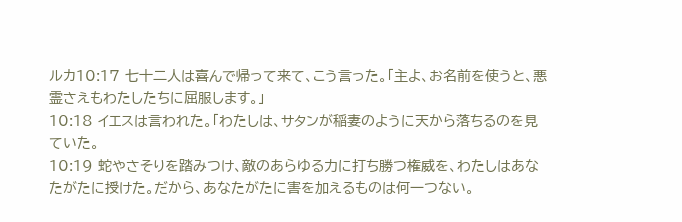ルカ10:17 七十二人は喜んで帰って来て、こう言った。「主よ、お名前を使うと、悪霊さえもわたしたちに屈服します。」
10:18 イエスは言われた。「わたしは、サタンが稲妻のように天から落ちるのを見ていた。
10:19 蛇やさそりを踏みつけ、敵のあらゆる力に打ち勝つ権威を、わたしはあなたがたに授けた。だから、あなたがたに害を加えるものは何一つない。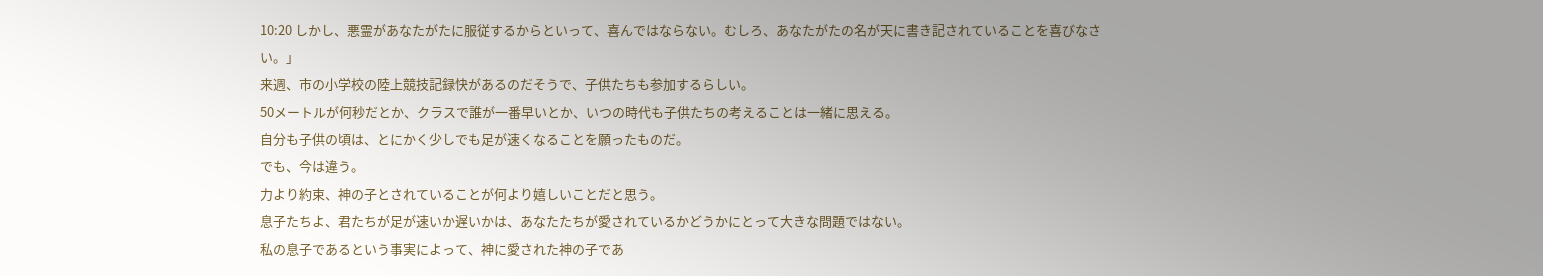10:20 しかし、悪霊があなたがたに服従するからといって、喜んではならない。むしろ、あなたがたの名が天に書き記されていることを喜びなさい。」
来週、市の小学校の陸上競技記録快があるのだそうで、子供たちも参加するらしい。
50メートルが何秒だとか、クラスで誰が一番早いとか、いつの時代も子供たちの考えることは一緒に思える。
自分も子供の頃は、とにかく少しでも足が速くなることを願ったものだ。
でも、今は違う。
力より約束、神の子とされていることが何より嬉しいことだと思う。
息子たちよ、君たちが足が速いか遅いかは、あなたたちが愛されているかどうかにとって大きな問題ではない。
私の息子であるという事実によって、神に愛された神の子であ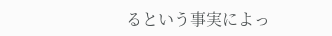るという事実によっ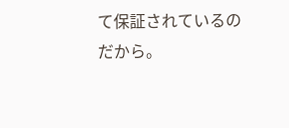て保証されているのだから。